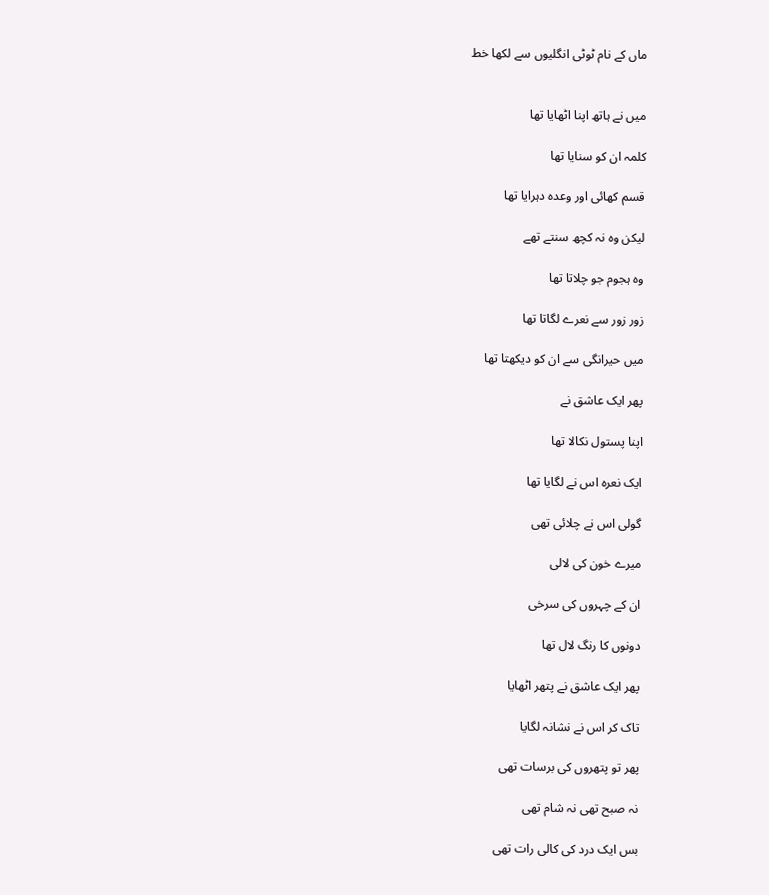ماں کے نام ٹوٹی انگلیوں سے لکھا خط


میں نے ہاتھ اپنا اٹھایا تھا

کلمہ ان کو سنایا تھا

قسم کھائی اور وعدہ دہرایا تھا

لیکن وہ نہ کچھ سنتے تھے

وہ ہجوم جو چلاتا تھا

زور زور سے نعرے لگاتا تھا

میں حیرانگی سے ان کو دیکھتا تھا

پھر ایک عاشق نے

اپنا پستول نکالا تھا

ایک نعرہ اس نے لگایا تھا

گولی اس نے چلائی تھی

میرے خون کی لالی

ان کے چہروں کی سرخی

دونوں کا رنگ لال تھا

پھر ایک عاشق نے پتھر اٹھایا

تاک کر اس نے نشانہ لگایا

پھر تو پتھروں کی برسات تھی

نہ صبح تھی نہ شام تھی

بس ایک درد کی کالی رات تھی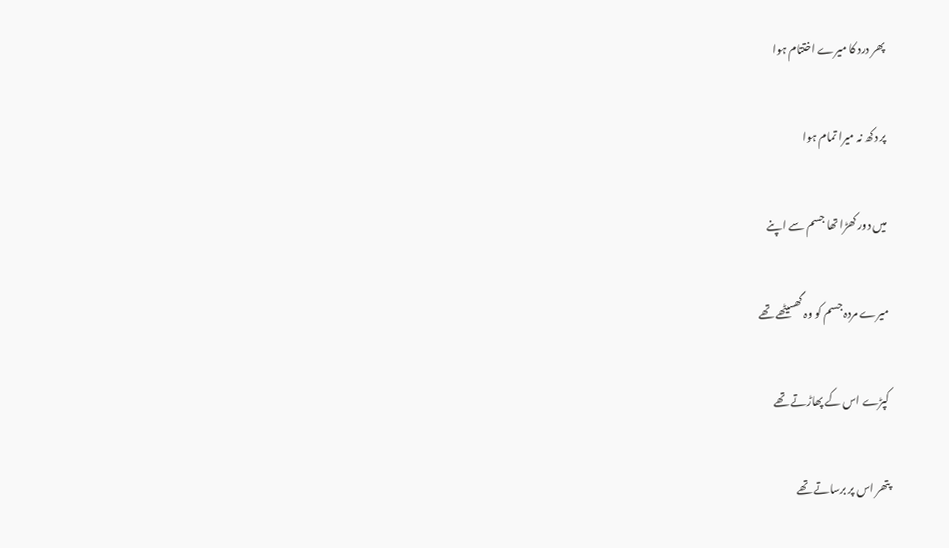پھر درد کا میرے اختتام ہوا

پر دکھ نہ میرا تمام ہوا

میں دور کھڑا تھا جسم سے اپنے

میرے مردہ جسم کو وہ گھسیٹھے تھے

کپڑے اس کے پھاڑتے تھے

پتھر اس پر برساتے تھے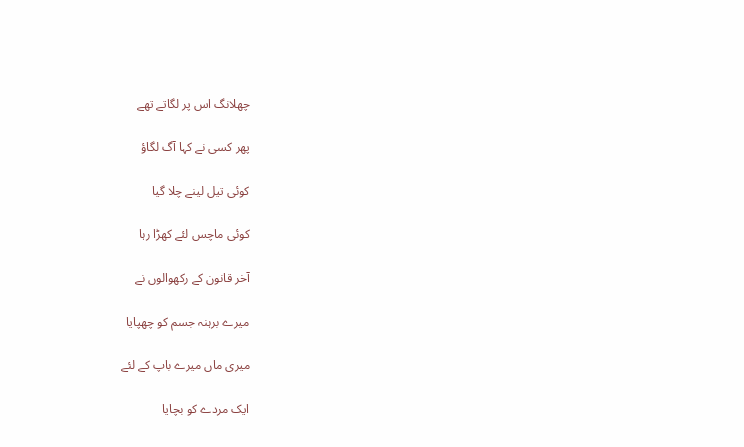چھلانگ اس پر لگاتے تھے

پھر کسی نے کہا آگ لگاؤ

کوئی تیل لینے چلا گیا

کوئی ماچس لئے کھڑا رہا

آخر قانون کے رکھوالوں نے

میرے برہنہ جسم کو چھپایا

میری ماں میرے باپ کے لئے

ایک مردے کو بچایا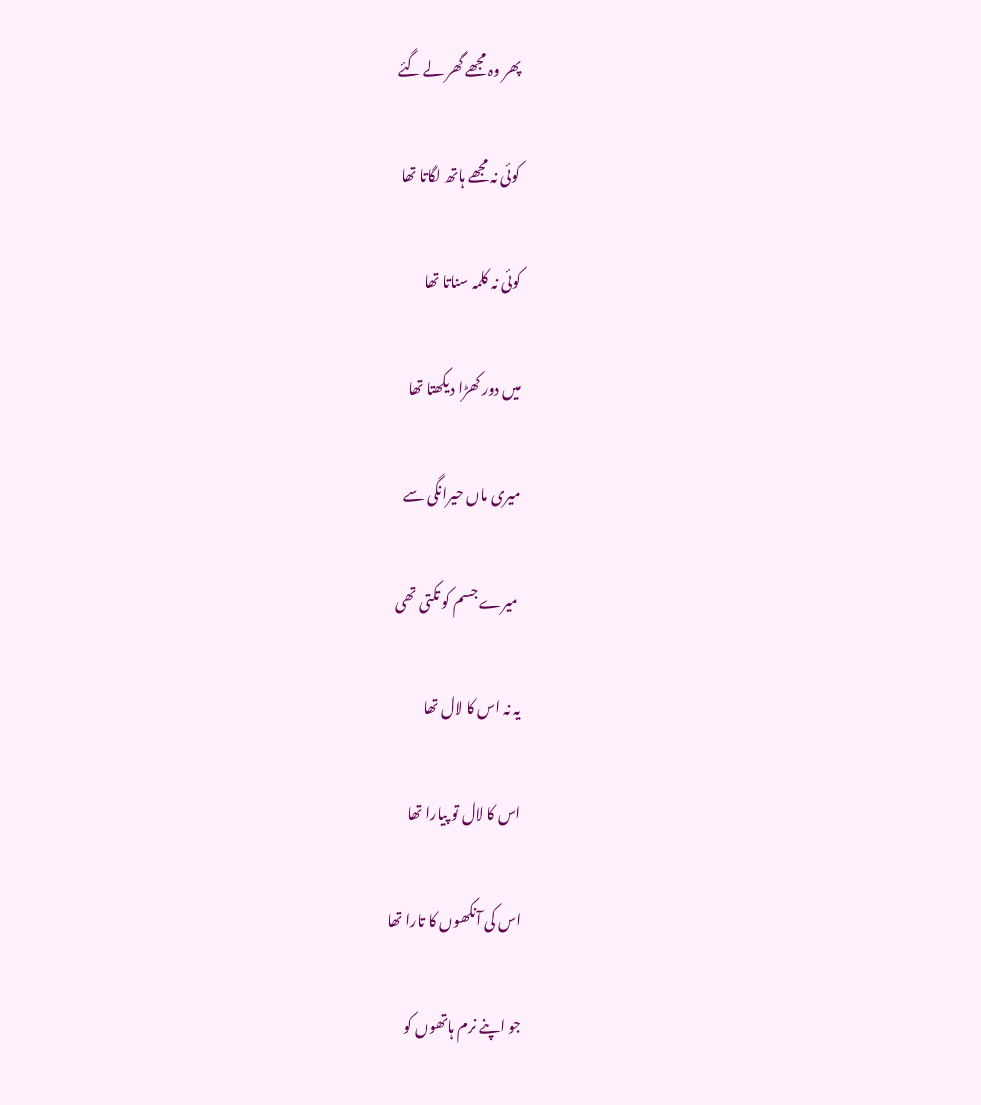پھر وہ مجھے گھر لے گئے

کوئی نہ مجھے ہاتھ لگاتا تھا

کوئی نہ کلمہ سناتا تھا

میں دور کھڑا دیکھتا تھا

میری ماں حیرانگی سے

 میرے جسم کو تکتی تھی

یہ نہ اس کا لال تھا

اس کا لال تو پیارا تھا

اس کی آنکھوں کا تارا تھا

جو اپنے نرم ہاتھوں کو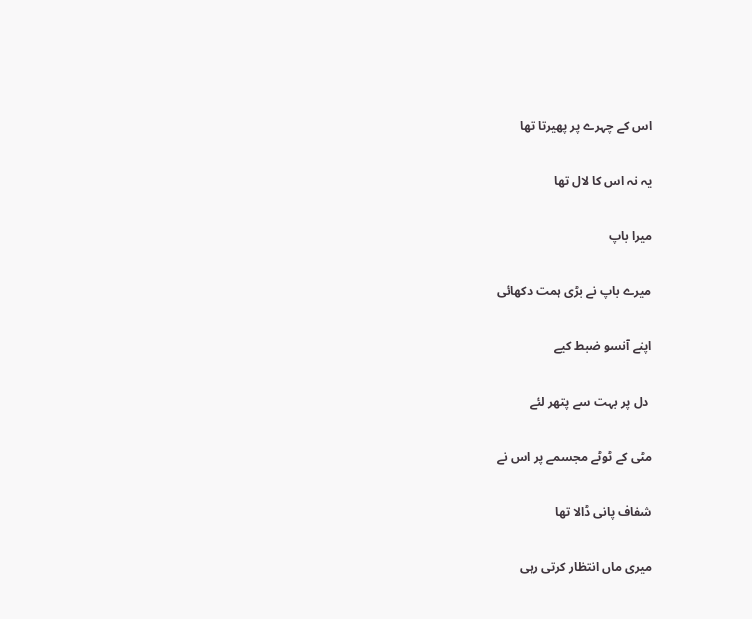اس کے چہرے پر پھیرتا تھا

یہ نہ اس کا لال تھا

میرا باپ

میرے باپ نے بڑی ہمت دکھائی

اپنے آنسو ضبط کیے

 دل پر بہت سے پتھر لئے

مٹی کے ٹوٹے مجسمے پر اس نے

شفاف پانی ڈالا تھا

میری ماں انتظار کرتی رہی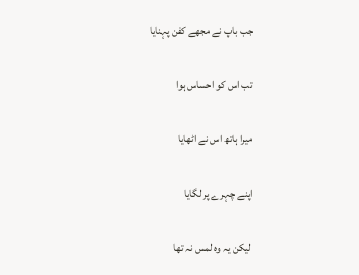جب باپ نے مجھے کفن پہنایا

تب اس کو احساس ہوا

میرا ہاتھ اس نے اٹھایا

اپنے چہرے پر لگایا

 لیکن یہ وہ لمس نہ تھا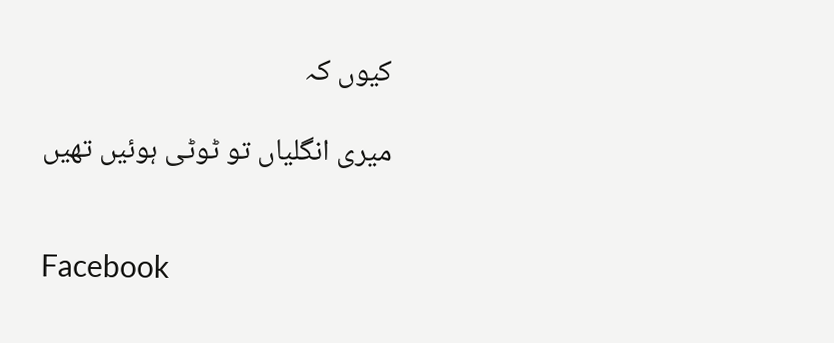کیوں کہ

میری انگلیاں تو ٹوٹی ہوئیں تھیں


Facebook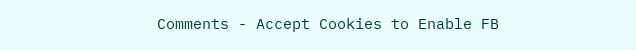Comments - Accept Cookies to Enable FB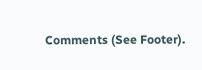Comments (See Footer).